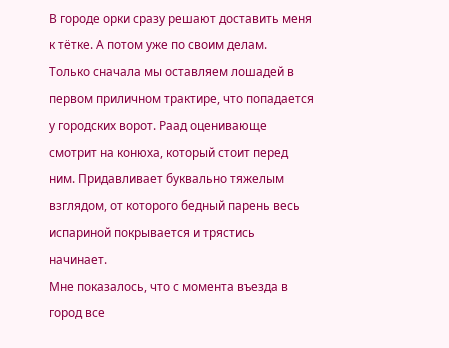В городе орки сразу решают доставить меня к тётке. А потом уже по своим делам.
Только сначала мы оставляем лошадей в первом приличном трактире, что попадается у городских ворот. Раад оценивающе смотрит на конюха, который стоит перед ним. Придавливает буквально тяжелым взглядом, от которого бедный парень весь испариной покрывается и трястись начинает.
Мне показалось, что с момента въезда в город все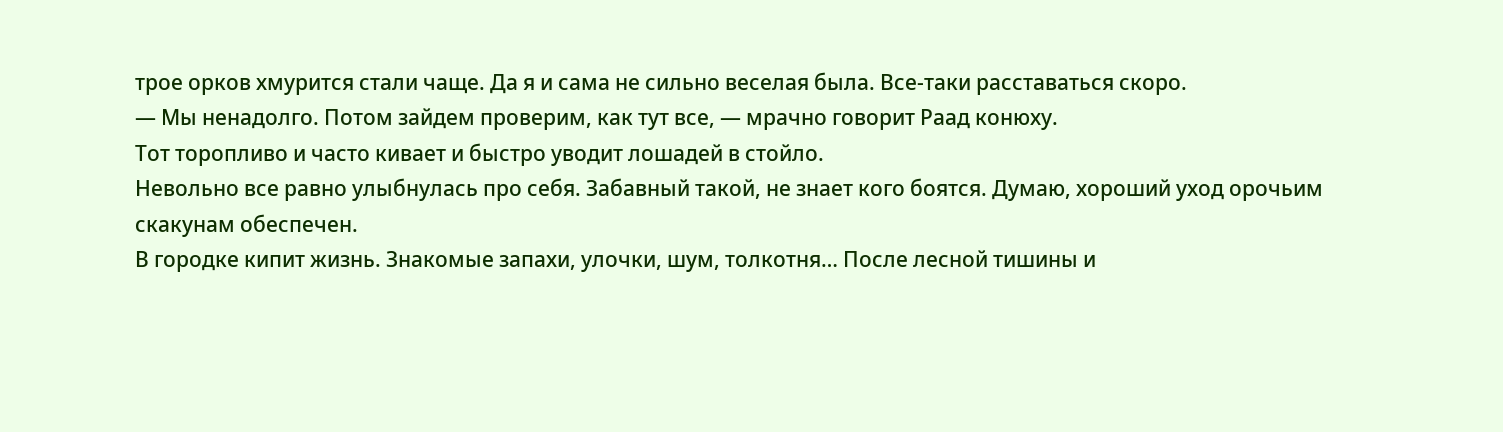трое орков хмурится стали чаще. Да я и сама не сильно веселая была. Все-таки расставаться скоро.
— Мы ненадолго. Потом зайдем проверим, как тут все, — мрачно говорит Раад конюху.
Тот торопливо и часто кивает и быстро уводит лошадей в стойло.
Невольно все равно улыбнулась про себя. Забавный такой, не знает кого боятся. Думаю, хороший уход орочьим скакунам обеспечен.
В городке кипит жизнь. Знакомые запахи, улочки, шум, толкотня… После лесной тишины и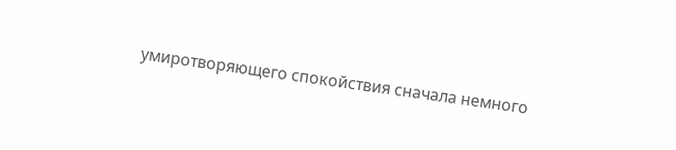умиротворяющего спокойствия сначала немного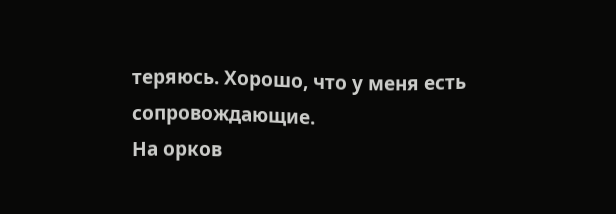теряюсь. Хорошо, что у меня есть сопровождающие.
На орков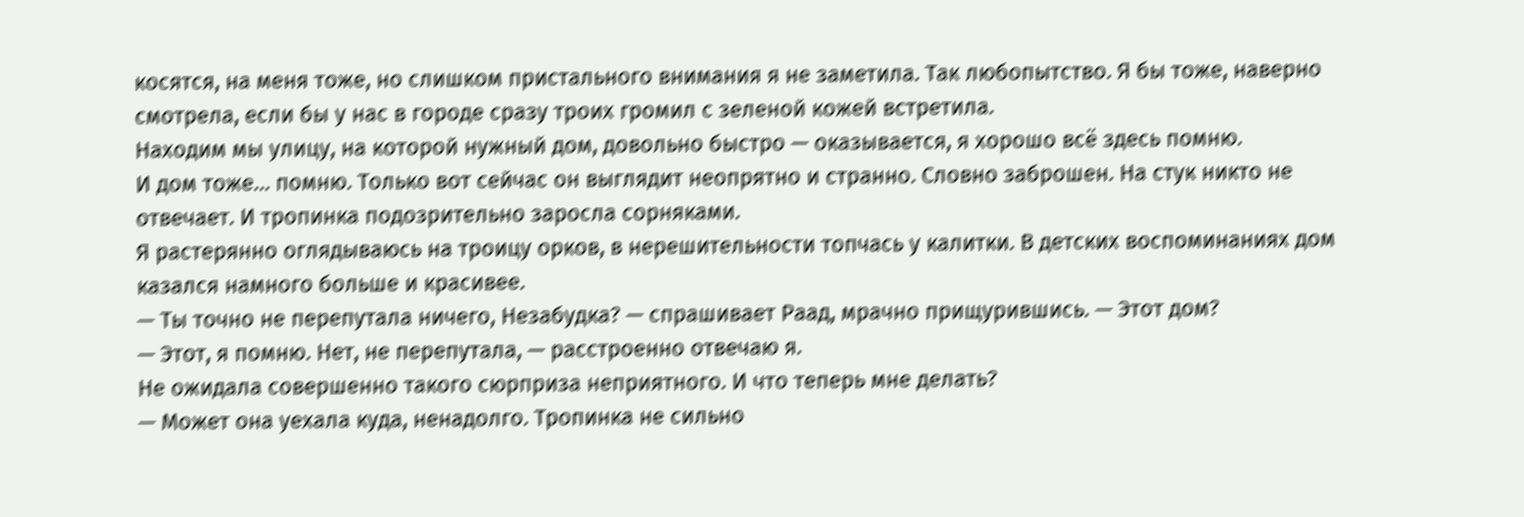косятся, на меня тоже, но слишком пристального внимания я не заметила. Так любопытство. Я бы тоже, наверно смотрела, если бы у нас в городе сразу троих громил с зеленой кожей встретила.
Находим мы улицу, на которой нужный дом, довольно быстро — оказывается, я хорошо всё здесь помню.
И дом тоже… помню. Только вот сейчас он выглядит неопрятно и странно. Словно заброшен. На стук никто не отвечает. И тропинка подозрительно заросла сорняками.
Я растерянно оглядываюсь на троицу орков, в нерешительности топчась у калитки. В детских воспоминаниях дом казался намного больше и красивее.
— Ты точно не перепутала ничего, Незабудка? — спрашивает Раад, мрачно прищурившись. — Этот дом?
— Этот, я помню. Нет, не перепутала, — расстроенно отвечаю я.
Не ожидала совершенно такого сюрприза неприятного. И что теперь мне делать?
— Может она уехала куда, ненадолго. Тропинка не сильно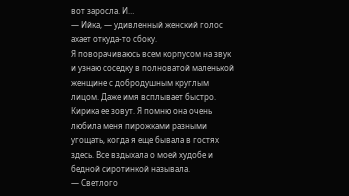вот заросла. И…
— Ийка, — удивленный женский голос ахает откуда-то сбоку.
Я поворачиваюсь всем корпусом на звук и узнаю соседку в полноватой маленькой женщине с добродушным круглым лицом. Даже имя всплывает быстро. Кирика ее зовут. Я помню она очень любила меня пирожками разными угощать, когда я еще бывала в гостях здесь. Все вздыхала о моей худобе и бедной сиротинкой называла.
— Светлого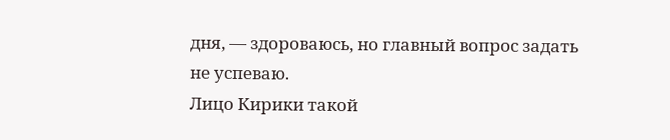дня, — здороваюсь, но главный вопрос задать не успеваю.
Лицо Кирики такой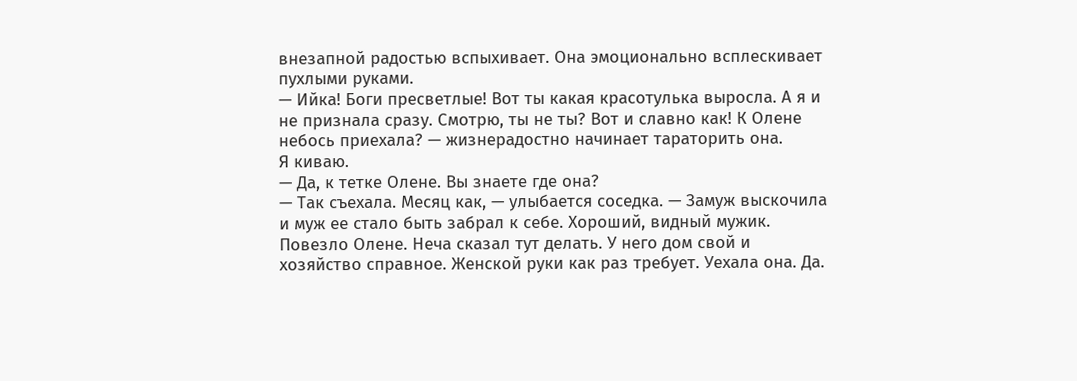внезапной радостью вспыхивает. Она эмоционально всплескивает пухлыми руками.
— Ийка! Боги пресветлые! Вот ты какая красотулька выросла. А я и не признала сразу. Смотрю, ты не ты? Вот и славно как! К Олене небось приехала? — жизнерадостно начинает тараторить она.
Я киваю.
— Да, к тетке Олене. Вы знаете где она?
— Так съехала. Месяц как, — улыбается соседка. — Замуж выскочила и муж ее стало быть забрал к себе. Хороший, видный мужик. Повезло Олене. Неча сказал тут делать. У него дом свой и хозяйство справное. Женской руки как раз требует. Уехала она. Да.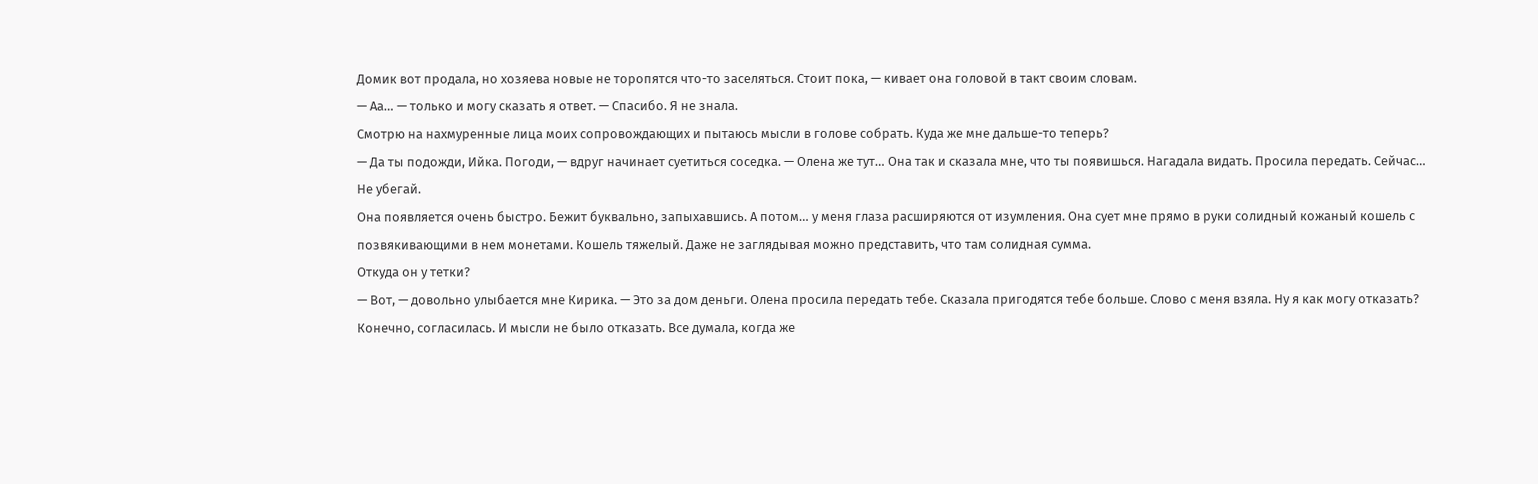Домик вот продала, но хозяева новые не торопятся что-то заселяться. Стоит пока, — кивает она головой в такт своим словам.
— Аа… — только и могу сказать я ответ. — Спасибо. Я не знала.
Смотрю на нахмуренные лица моих сопровождающих и пытаюсь мысли в голове собрать. Куда же мне дальше-то теперь?
— Да ты подожди, Ийка. Погоди, — вдруг начинает суетиться соседка. — Олена же тут… Она так и сказала мне, что ты появишься. Нагадала видать. Просила передать. Сейчас… Не убегай.
Она появляется очень быстро. Бежит буквально, запыхавшись. А потом… у меня глаза расширяются от изумления. Она сует мне прямо в руки солидный кожаный кошель с позвякивающими в нем монетами. Кошель тяжелый. Даже не заглядывая можно представить, что там солидная сумма.
Откуда он у тетки?
— Вот, — довольно улыбается мне Кирика. — Это за дом деньги. Олена просила передать тебе. Сказала пригодятся тебе больше. Слово с меня взяла. Ну я как могу отказать? Конечно, согласилась. И мысли не было отказать. Все думала, когда же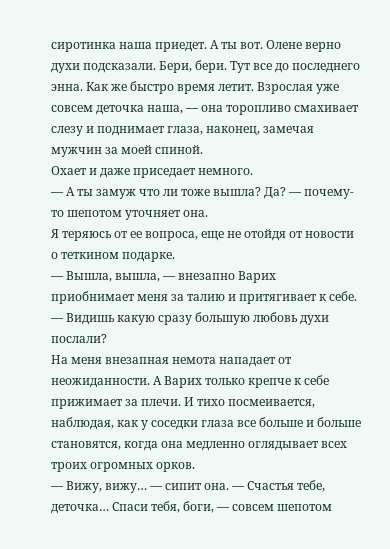сиротинка наша приедет. А ты вот. Олене верно духи подсказали. Бери, бери. Тут все до последнего энна. Как же быстро время летит. Взрослая уже совсем деточка наша, — она торопливо смахивает слезу и поднимает глаза, наконец, замечая мужчин за моей спиной.
Охает и даже приседает немного.
— А ты замуж что ли тоже вышла? Да? — почему-то шепотом уточняет она.
Я теряюсь от ее вопроса, еще не отойдя от новости о теткином подарке.
— Вышла, вышла, — внезапно Варих приобнимает меня за талию и притягивает к себе. — Видишь какую сразу большую любовь духи послали?
На меня внезапная немота нападает от неожиданности. А Варих только крепче к себе прижимает за плечи. И тихо посмеивается, наблюдая, как у соседки глаза все больше и больше становятся, когда она медленно оглядывает всех троих огромных орков.
— Вижу, вижу… — сипит она. — Счастья тебе, деточка… Спаси тебя, боги, — совсем шепотом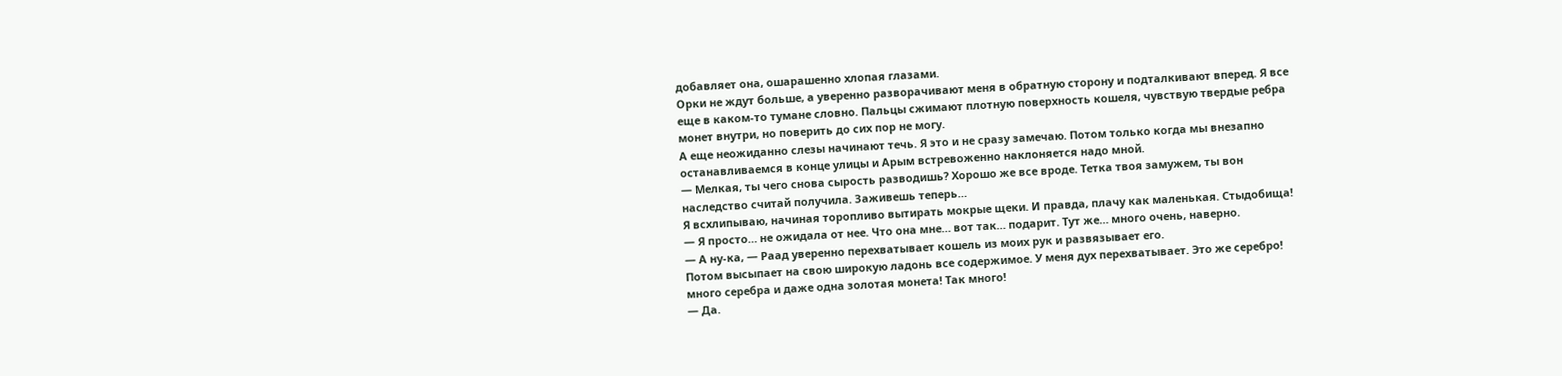добавляет она, ошарашенно хлопая глазами.
Орки не ждут больше, а уверенно разворачивают меня в обратную сторону и подталкивают вперед. Я все еще в каком-то тумане словно. Пальцы сжимают плотную поверхность кошеля, чувствую твердые ребра монет внутри, но поверить до сих пор не могу.
А еще неожиданно слезы начинают течь. Я это и не сразу замечаю. Потом только когда мы внезапно останавливаемся в конце улицы и Арым встревоженно наклоняется надо мной.
— Мелкая, ты чего снова сырость разводишь? Хорошо же все вроде. Тетка твоя замужем, ты вон наследство считай получила. Заживешь теперь…
Я всхлипываю, начиная торопливо вытирать мокрые щеки. И правда, плачу как маленькая. Стыдобища!
— Я просто… не ожидала от нее. Что она мне… вот так… подарит. Тут же… много очень, наверно.
— А ну-ка, — Раад уверенно перехватывает кошель из моих рук и развязывает его.
Потом высыпает на свою широкую ладонь все содержимое. У меня дух перехватывает. Это же серебро! много серебра и даже одна золотая монета! Так много!
— Да.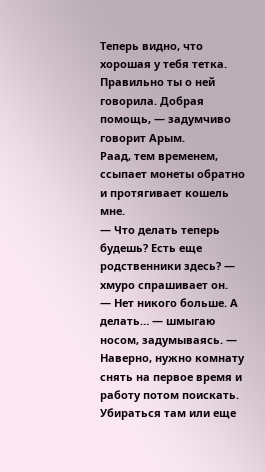Теперь видно, что хорошая у тебя тетка. Правильно ты о ней говорила. Добрая помощь, — задумчиво говорит Арым.
Раад, тем временем, ссыпает монеты обратно и протягивает кошель мне.
— Что делать теперь будешь? Есть еще родственники здесь? — хмуро спрашивает он.
— Нет никого больше. А делать… — шмыгаю носом, задумываясь. — Наверно, нужно комнату снять на первое время и работу потом поискать. Убираться там или еще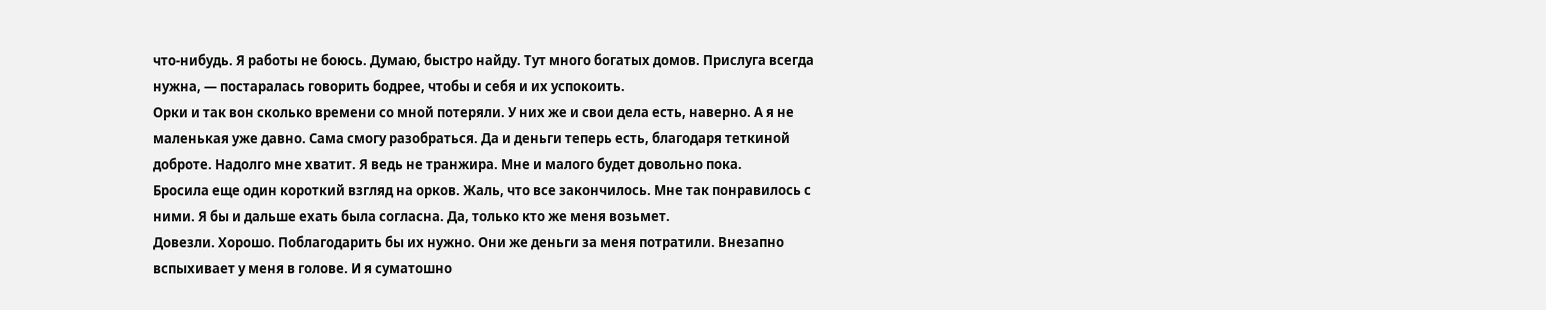что-нибудь. Я работы не боюсь. Думаю, быстро найду. Тут много богатых домов. Прислуга всегда нужна, — постаралась говорить бодрее, чтобы и себя и их успокоить.
Орки и так вон сколько времени со мной потеряли. У них же и свои дела есть, наверно. А я не маленькая уже давно. Сама смогу разобраться. Да и деньги теперь есть, благодаря теткиной доброте. Надолго мне хватит. Я ведь не транжира. Мне и малого будет довольно пока.
Бросила еще один короткий взгляд на орков. Жаль, что все закончилось. Мне так понравилось с ними. Я бы и дальше ехать была согласна. Да, только кто же меня возьмет.
Довезли. Хорошо. Поблагодарить бы их нужно. Они же деньги за меня потратили. Внезапно вспыхивает у меня в голове. И я суматошно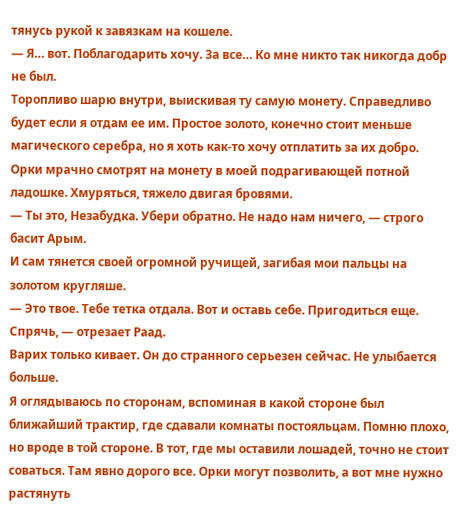тянусь рукой к завязкам на кошеле.
— Я… вот. Поблагодарить хочу. За все… Ко мне никто так никогда добр не был.
Торопливо шарю внутри, выискивая ту самую монету. Справедливо будет если я отдам ее им. Простое золото, конечно стоит меньше магического серебра, но я хоть как-то хочу отплатить за их добро.
Орки мрачно смотрят на монету в моей подрагивающей потной ладошке. Хмуряться, тяжело двигая бровями.
— Ты это, Незабудка. Убери обратно. Не надо нам ничего, — строго басит Арым.
И сам тянется своей огромной ручищей, загибая мои пальцы на золотом кругляше.
— Это твое. Тебе тетка отдала. Вот и оставь себе. Пригодиться еще. Спрячь, — отрезает Раад.
Варих только кивает. Он до странного серьезен сейчас. Не улыбается больше.
Я оглядываюсь по сторонам, вспоминая в какой стороне был ближайший трактир, где сдавали комнаты постояльцам. Помню плохо, но вроде в той стороне. В тот, где мы оставили лошадей, точно не стоит соваться. Там явно дорого все. Орки могут позволить, а вот мне нужно растянуть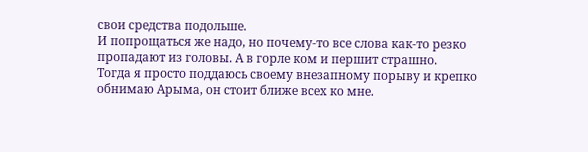свои средства подольше.
И попрощаться же надо, но почему-то все слова как-то резко пропадают из головы. А в горле ком и першит страшно.
Тогда я просто поддаюсь своему внезапному порыву и крепко обнимаю Арыма, он стоит ближе всех ко мне.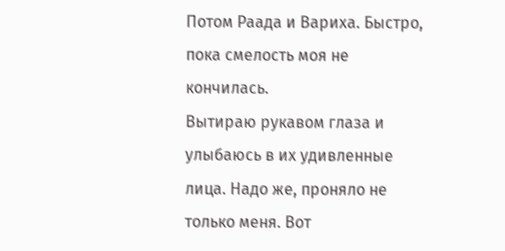Потом Раада и Вариха. Быстро, пока смелость моя не кончилась.
Вытираю рукавом глаза и улыбаюсь в их удивленные лица. Надо же, проняло не только меня. Вот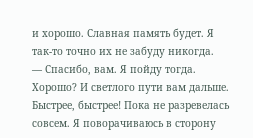и хорошо. Славная память будет. Я так-то точно их не забуду никогда.
— Спасибо, вам. Я пойду тогда. Хорошо? И светлого пути вам дальше.
Быстрее, быстрее! Пока не разревелась совсем. Я поворачиваюсь в сторону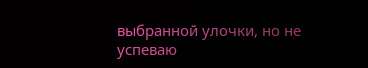выбранной улочки, но не успеваю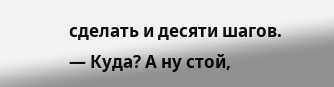сделать и десяти шагов.
— Куда? А ну стой,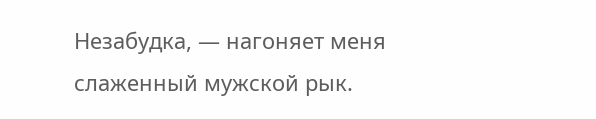Незабудка, — нагоняет меня слаженный мужской рык.